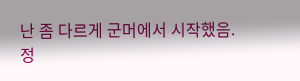난 좀 다르게 군머에서 시작했음.
정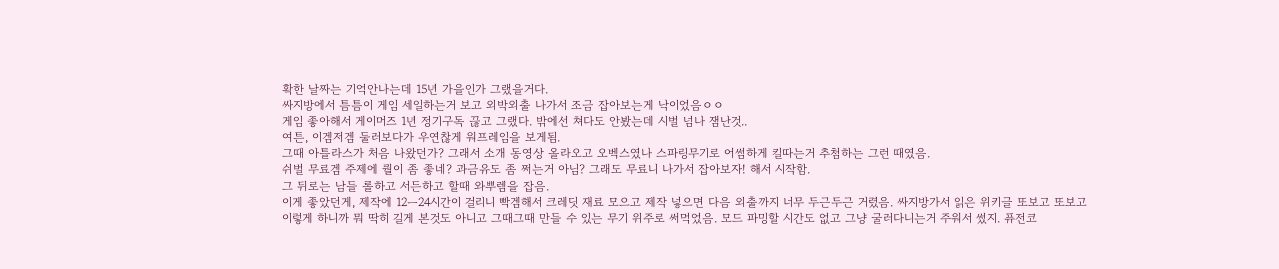확한 날짜는 기억안나는데 15년 가을인가 그랬을거다.
싸지방에서 틈틈이 게임 세일하는거 보고 외박외출 나가서 조금 잡아보는게 낙이었음ㅇㅇ
게임 좋아해서 게이머즈 1년 정기구독 끊고 그랬다. 밖에선 쳐다도 안봤는데 시벌 넘나 잼난것..
여튼, 이겜저겜 둘러보다가 우연찮게 워프레임을 보게됨.
그때 아틀라스가 처음 나왔던가? 그래서 소개 동영상 올라오고 오벡스였나 스파링무기로 어썸하게 킬따는거 추첨하는 그런 때였음.
쉬벌 무료겜 주제에 퀄이 좀 좋네? 과금유도 좀 쩌는거 아님? 그래도 무료니 나가서 잡아보자! 해서 시작함.
그 뒤로는 남들 롤하고 서든하고 할때 와뿌렘을 잡음.
이게 좋았던게, 제작에 12ㅡ24시간이 걸리니 빡겜해서 크레딧 재료 모으고 제작 넣으면 다음 외출까지 너무 두근두근 거렸음. 싸지방가서 읽은 위키글 또보고 또보고
이렇게 하니까 뭐 딱히 길게 본것도 아니고 그때그때 만들 수 있는 무기 위주로 써먹었음. 모드 파밍할 시간도 없고 그냥 굴러다니는거 주워서 썼지. 퓨전코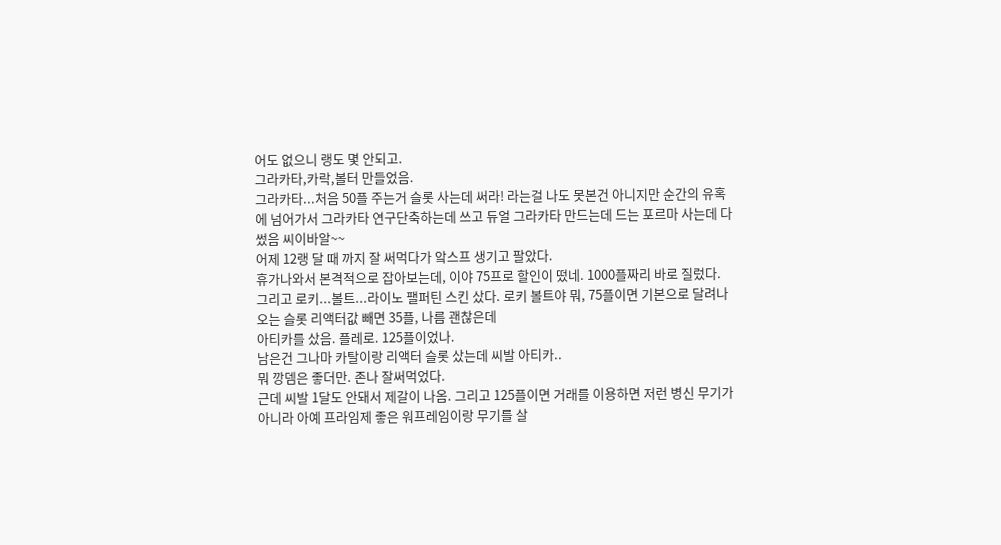어도 없으니 랭도 몇 안되고.
그라카타,카락,볼터 만들었음.
그라카타...처음 50플 주는거 슬롯 사는데 써라! 라는걸 나도 못본건 아니지만 순간의 유혹에 넘어가서 그라카타 연구단축하는데 쓰고 듀얼 그라카타 만드는데 드는 포르마 사는데 다 썼음 씨이바알~~
어제 12랭 달 때 까지 잘 써먹다가 앜스프 생기고 팔았다.
휴가나와서 본격적으로 잡아보는데, 이야 75프로 할인이 떴네. 1000플짜리 바로 질렀다.
그리고 로키...볼트...라이노 팰퍼틴 스킨 샀다. 로키 볼트야 뭐, 75플이면 기본으로 달려나오는 슬롯 리액터값 빼면 35플, 나름 괜찮은데
아티카를 샀음. 플레로. 125플이었나.
남은건 그나마 카탈이랑 리액터 슬롯 샀는데 씨발 아티카..
뭐 깡뎀은 좋더만. 존나 잘써먹었다.
근데 씨발 1달도 안돼서 제갈이 나옴. 그리고 125플이면 거래를 이용하면 저런 병신 무기가 아니라 아예 프라임제 좋은 워프레임이랑 무기를 살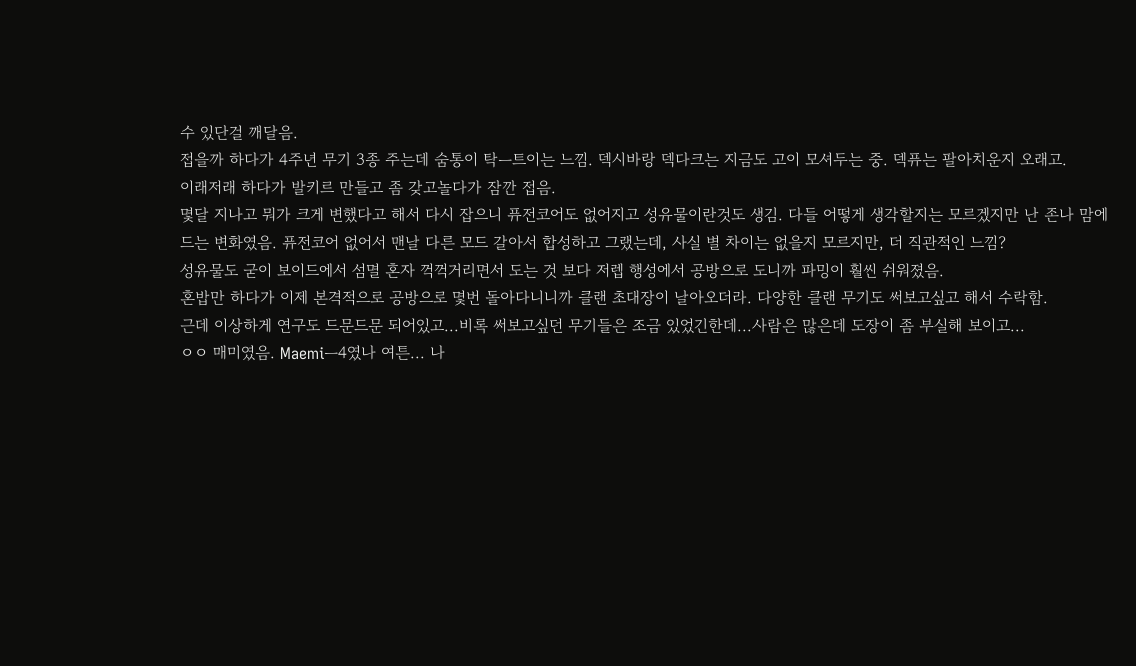수 있단걸 깨달음.
접을까 하다가 4주년 무기 3종 주는데 숨통이 탁ㅡ트이는 느낌. 덱시바랑 덱다크는 지금도 고이 모셔두는 중. 덱퓨는 팔아치운지 오래고.
이래저래 하다가 발키르 만들고 좀 갖고놀다가 잠깐 접음.
몇달 지나고 뭐가 크게 변했다고 해서 다시 잡으니 퓨전코어도 없어지고 성유물이란것도 생김. 다들 어떻게 생각할지는 모르겠지만 난 존나 맘에드는 변화였음. 퓨전코어 없어서 맨날 다른 모드 갈아서 합성하고 그랬는데, 사실 별 차이는 없을지 모르지만, 더 직관적인 느낌?
성유물도 굳이 보이드에서 섬멸 혼자 꺽꺽거리면서 도는 것 보다 저렙 행성에서 공방으로 도니까 파밍이 훨씬 쉬워졌음.
혼밥만 하다가 이제 본격적으로 공방으로 몇번 돌아다니니까 클랜 초대장이 날아오더라. 다양한 클랜 무기도 써보고싶고 해서 수락함.
근데 이상하게 연구도 드문드문 되어있고...비록 써보고싶던 무기들은 조금 있었긴한데...사람은 많은데 도장이 좀 부실해 보이고...
ㅇㅇ 매미였음. Maemiㅡ4였나 여튼... 나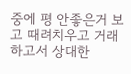중에 평 안좋은거 보고 때려치우고 거래하고서 상대한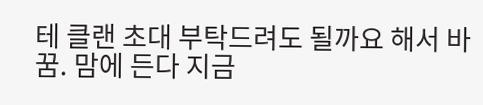테 클랜 초대 부탁드려도 될까요 해서 바꿈. 맘에 든다 지금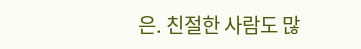은. 친절한 사람도 많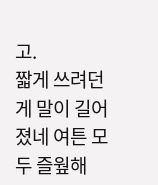고.
짧게 쓰려던게 말이 길어졌네 여튼 모두 즐웦해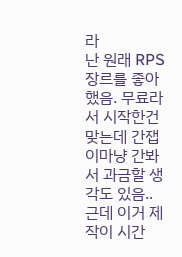라
난 원래 RPS 장르를 좋아했음. 무료라서 시작한건 맞는데 간잽이마냥 간봐서 과금할 생각도 있음.. 근데 이거 제작이 시간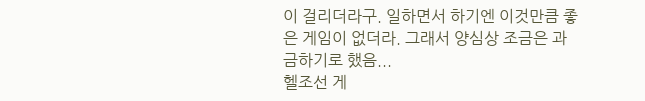이 걸리더라구. 일하면서 하기엔 이것만큼 좋은 게임이 없더라. 그래서 양심상 조금은 과금하기로 했음...
헬조선 게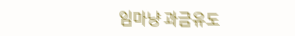임마냥 과금유도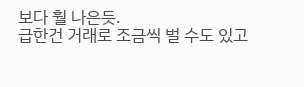보다 훨 나은듯.
급한건 거래로 조금씩 벌 수도 있고